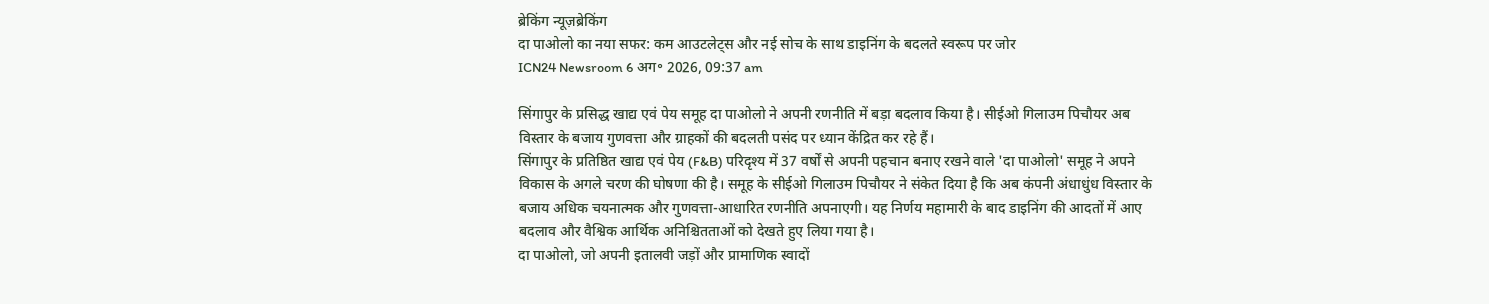ब्रेकिंग न्यूज़ब्रेकिंग
दा पाओलो का नया सफर: कम आउटलेट्स और नई सोच के साथ डाइनिंग के बदलते स्वरूप पर जोर
ICN24 Newsroom 6 अग॰ 2026, 09:37 am

सिंगापुर के प्रसिद्ध खाद्य एवं पेय समूह दा पाओलो ने अपनी रणनीति में बड़ा बदलाव किया है। सीईओ गिलाउम पिचौयर अब विस्तार के बजाय गुणवत्ता और ग्राहकों की बदलती पसंद पर ध्यान केंद्रित कर रहे हैं।
सिंगापुर के प्रतिष्ठित खाद्य एवं पेय (F&B) परिदृश्य में 37 वर्षों से अपनी पहचान बनाए रखने वाले 'दा पाओलो' समूह ने अपने विकास के अगले चरण की घोषणा की है। समूह के सीईओ गिलाउम पिचौयर ने संकेत दिया है कि अब कंपनी अंधाधुंध विस्तार के बजाय अधिक चयनात्मक और गुणवत्ता-आधारित रणनीति अपनाएगी। यह निर्णय महामारी के बाद डाइनिंग की आदतों में आए बदलाव और वैश्विक आर्थिक अनिश्चितताओं को देखते हुए लिया गया है।
दा पाओलो, जो अपनी इतालवी जड़ों और प्रामाणिक स्वादों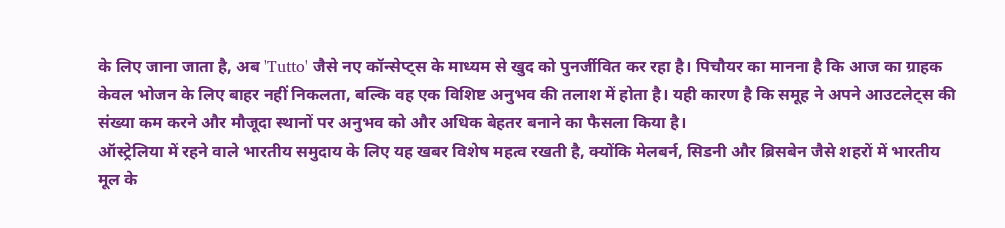के लिए जाना जाता है, अब 'Tutto' जैसे नए कॉन्सेप्ट्स के माध्यम से खुद को पुनर्जीवित कर रहा है। पिचौयर का मानना है कि आज का ग्राहक केवल भोजन के लिए बाहर नहीं निकलता, बल्कि वह एक विशिष्ट अनुभव की तलाश में होता है। यही कारण है कि समूह ने अपने आउटलेट्स की संख्या कम करने और मौजूदा स्थानों पर अनुभव को और अधिक बेहतर बनाने का फैसला किया है।
ऑस्ट्रेलिया में रहने वाले भारतीय समुदाय के लिए यह खबर विशेष महत्व रखती है, क्योंकि मेलबर्न, सिडनी और ब्रिसबेन जैसे शहरों में भारतीय मूल के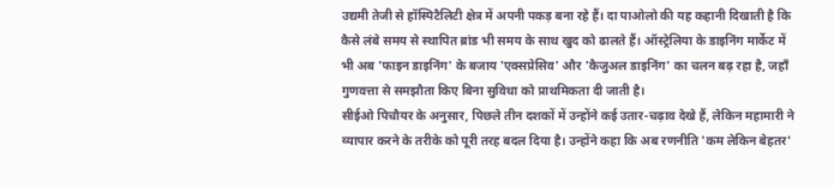उद्यमी तेजी से हॉस्पिटैलिटी क्षेत्र में अपनी पकड़ बना रहे हैं। दा पाओलो की यह कहानी दिखाती है कि कैसे लंबे समय से स्थापित ब्रांड भी समय के साथ खुद को ढालते हैं। ऑस्ट्रेलिया के डाइनिंग मार्केट में भी अब 'फाइन डाइनिंग' के बजाय 'एक्सप्रेसिव' और 'कैजुअल डाइनिंग' का चलन बढ़ रहा है, जहाँ गुणवत्ता से समझौता किए बिना सुविधा को प्राथमिकता दी जाती है।
सीईओ पिचौयर के अनुसार, पिछले तीन दशकों में उन्होंने कई उतार-चढ़ाव देखे हैं, लेकिन महामारी ने व्यापार करने के तरीके को पूरी तरह बदल दिया है। उन्होंने कहा कि अब रणनीति 'कम लेकिन बेहतर'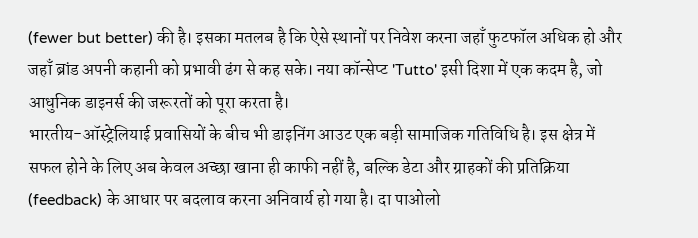(fewer but better) की है। इसका मतलब है कि ऐसे स्थानों पर निवेश करना जहाँ फुटफॉल अधिक हो और जहाँ ब्रांड अपनी कहानी को प्रभावी ढंग से कह सके। नया कॉन्सेप्ट 'Tutto' इसी दिशा में एक कदम है, जो आधुनिक डाइनर्स की जरूरतों को पूरा करता है।
भारतीय-ऑस्ट्रेलियाई प्रवासियों के बीच भी डाइनिंग आउट एक बड़ी सामाजिक गतिविधि है। इस क्षेत्र में सफल होने के लिए अब केवल अच्छा खाना ही काफी नहीं है, बल्कि डेटा और ग्राहकों की प्रतिक्रिया (feedback) के आधार पर बदलाव करना अनिवार्य हो गया है। दा पाओलो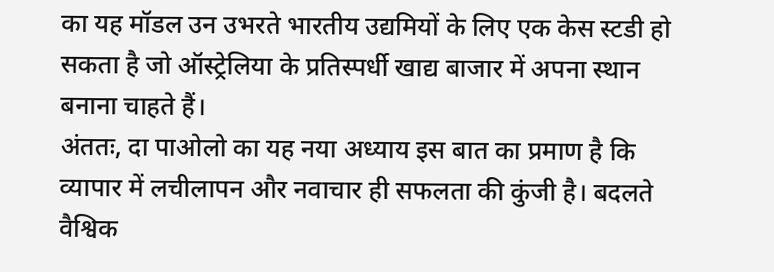का यह मॉडल उन उभरते भारतीय उद्यमियों के लिए एक केस स्टडी हो सकता है जो ऑस्ट्रेलिया के प्रतिस्पर्धी खाद्य बाजार में अपना स्थान बनाना चाहते हैं।
अंततः, दा पाओलो का यह नया अध्याय इस बात का प्रमाण है कि व्यापार में लचीलापन और नवाचार ही सफलता की कुंजी है। बदलते वैश्विक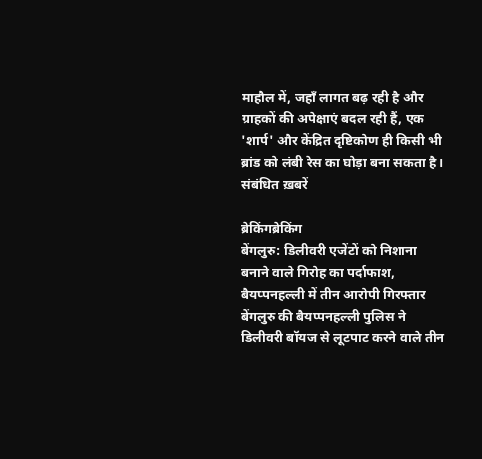माहौल में, जहाँ लागत बढ़ रही है और ग्राहकों की अपेक्षाएं बदल रही हैं, एक 'शार्प' और केंद्रित दृष्टिकोण ही किसी भी ब्रांड को लंबी रेस का घोड़ा बना सकता है।
संबंधित ख़बरें

ब्रेकिंगब्रेकिंग
बेंगलुरु: डिलीवरी एजेंटों को निशाना बनाने वाले गिरोह का पर्दाफाश, बैयप्पनहल्ली में तीन आरोपी गिरफ्तार
बेंगलुरु की बैयप्पनहल्ली पुलिस ने डिलीवरी बॉयज से लूटपाट करने वाले तीन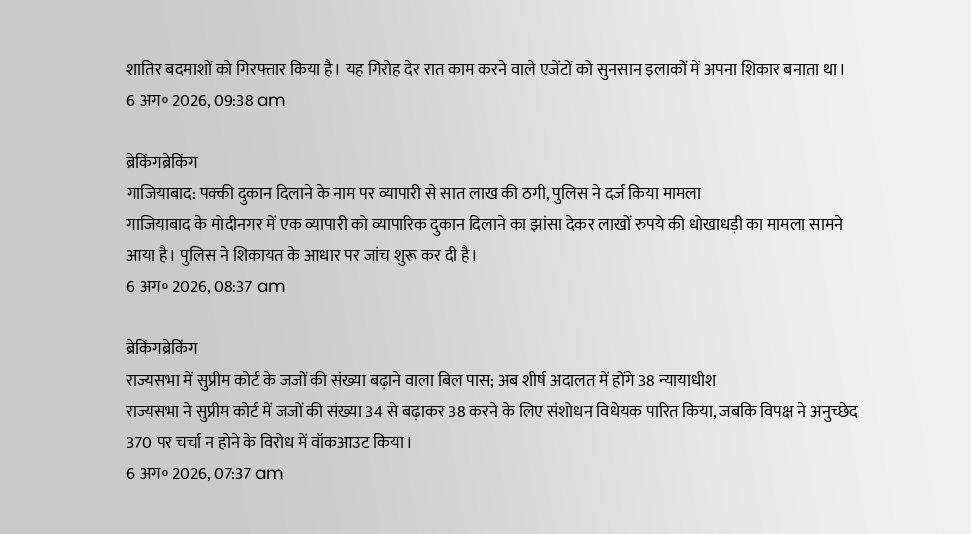शातिर बदमाशों को गिरफ्तार किया है। यह गिरोह देर रात काम करने वाले एजेंटों को सुनसान इलाकों में अपना शिकार बनाता था।
6 अग॰ 2026, 09:38 am

ब्रेकिंगब्रेकिंग
गाजियाबाद: पक्की दुकान दिलाने के नाम पर व्यापारी से सात लाख की ठगी, पुलिस ने दर्ज किया मामला
गाजियाबाद के मोदीनगर में एक व्यापारी को व्यापारिक दुकान दिलाने का झांसा देकर लाखों रुपये की धोखाधड़ी का मामला सामने आया है। पुलिस ने शिकायत के आधार पर जांच शुरू कर दी है।
6 अग॰ 2026, 08:37 am

ब्रेकिंगब्रेकिंग
राज्यसभा में सुप्रीम कोर्ट के जजों की संख्या बढ़ाने वाला बिल पास; अब शीर्ष अदालत में होंगे 38 न्यायाधीश
राज्यसभा ने सुप्रीम कोर्ट में जजों की संख्या 34 से बढ़ाकर 38 करने के लिए संशोधन विधेयक पारित किया, जबकि विपक्ष ने अनुच्छेद 370 पर चर्चा न होने के विरोध में वॉकआउट किया।
6 अग॰ 2026, 07:37 am